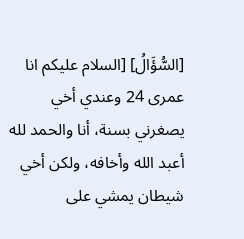[السُّؤَالُ] [السلام عليكم انا عمرى 24 وعندي أخي يصغرني بسنة، أنا والحمد لله أعبد الله وأخافه، ولكن أخي شيطان يمشي على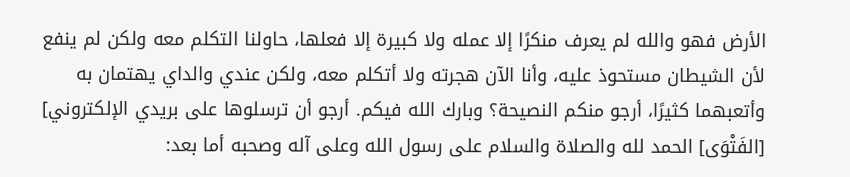الأرض فهو والله لم يعرف منكرًا إلا عمله ولا كبيرة إلا فعلها، حاولنا التكلم معه ولكن لم ينفع لأن الشيطان مستحوذ عليه، وأنا الآن هجرته ولا أتكلم معه، ولكن عندي والداي يهتمان به وأتعبهما كثيرًا، أرجو منكم النصيحة؟ وبارك الله فيكم. أرجو أن ترسلوها على بريدي الإلكتروني]
[الفَتْوَى] الحمد لله والصلاة والسلام على رسول الله وعلى آله وصحبه أما بعد: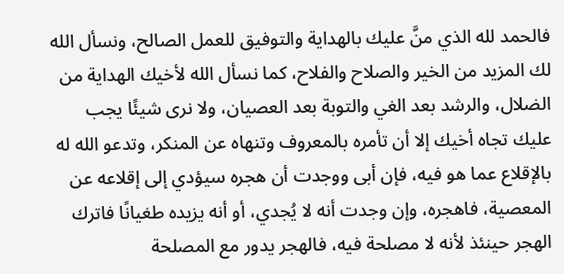فالحمد لله الذي منَّ عليك بالهداية والتوفيق للعمل الصالح، ونسأل الله لك المزيد من الخير والصلاح والفلاح، كما نسأل الله لأخيك الهداية من الضلال، والرشد بعد الغي والتوبة بعد العصيان، ولا نرى شيئًا يجب عليك تجاه أخيك إلا أن تأمره بالمعروف وتنهاه عن المنكر، وتدعو الله له بالإقلاع عما هو فيه، فإن أبى ووجدت أن هجره سيؤدي إلى إقلاعه عن المعصية، فاهجره، وإن وجدت أنه لا يُجدي، أو أنه يزيده طغيانًا فاترك الهجر حينئذ لأنه لا مصلحة فيه، فالهجر يدور مع المصلحة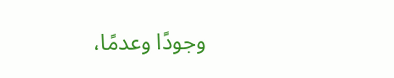وجودًا وعدمًا،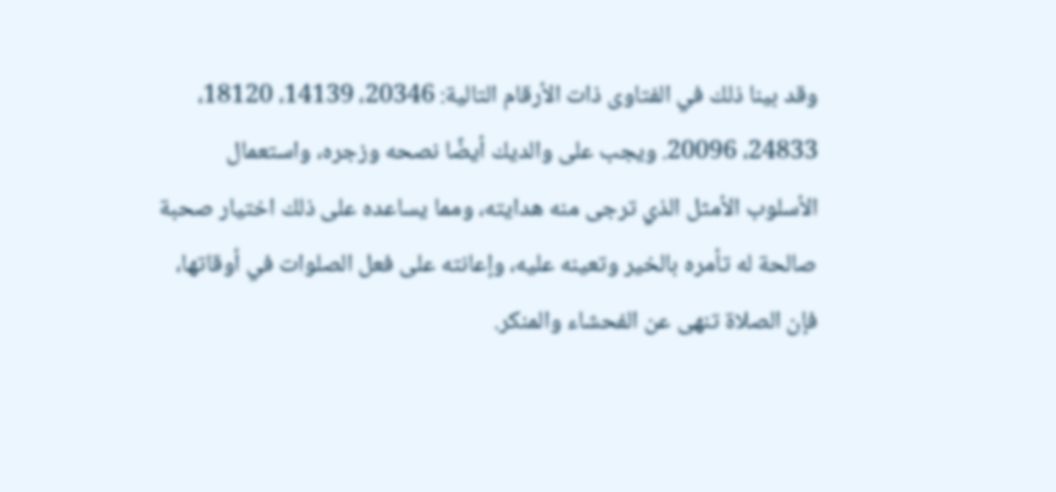وقد بينا ذلك في الفتاوى ذات الأرقام التالية: 20346، 14139، 18120، 24833، 20096. ويجب على والديك أيضًا نصحه وزجره، واستعمال الأسلوب الأمثل الذي ترجى منه هدايته، ومما يساعده على ذلك اختيار صحبة صالحة له تأمره بالخير وتعينه عليه، وإعانته على فعل الصلوات في أوقاتها، فإن الصلاة تنهى عن الفحشاء والمنكر.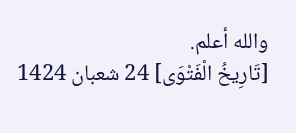والله أعلم.
[تَارِيخُ الْفَتْوَى] 24 شعبان 1424